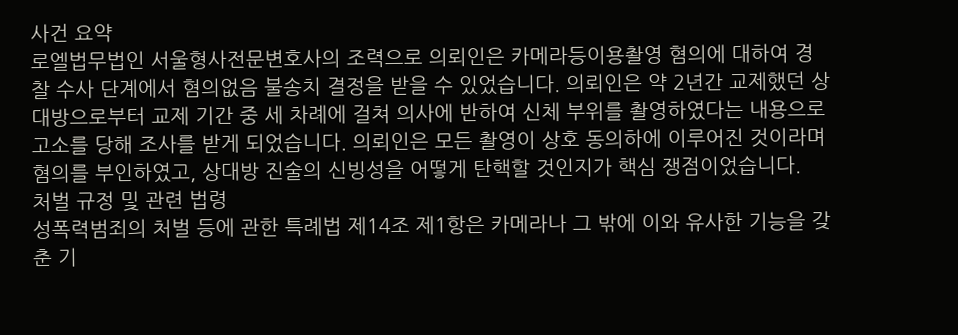사건 요약
로엘법무법인 서울형사전문변호사의 조력으로 의뢰인은 카메라등이용촬영 혐의에 대하여 경찰 수사 단계에서 혐의없음 불송치 결정을 받을 수 있었습니다. 의뢰인은 약 2년간 교제했던 상대방으로부터 교제 기간 중 세 차례에 걸쳐 의사에 반하여 신체 부위를 촬영하였다는 내용으로 고소를 당해 조사를 받게 되었습니다. 의뢰인은 모든 촬영이 상호 동의하에 이루어진 것이라며 혐의를 부인하였고, 상대방 진술의 신빙성을 어떻게 탄핵할 것인지가 핵심 쟁점이었습니다.
처벌 규정 및 관련 법령
성폭력범죄의 처벌 등에 관한 특례법 제14조 제1항은 카메라나 그 밖에 이와 유사한 기능을 갖춘 기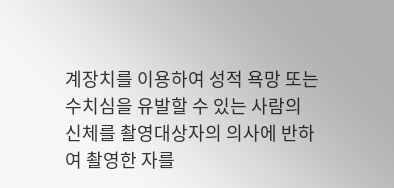계장치를 이용하여 성적 욕망 또는 수치심을 유발할 수 있는 사람의 신체를 촬영대상자의 의사에 반하여 촬영한 자를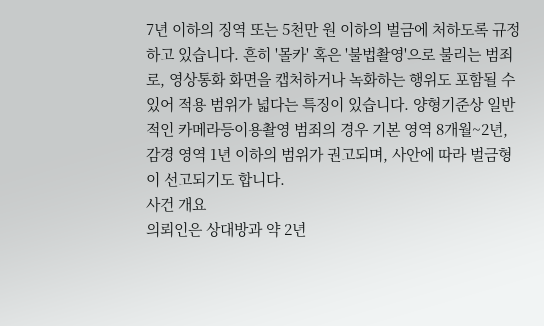7년 이하의 징역 또는 5천만 원 이하의 벌금에 처하도록 규정하고 있습니다. 흔히 '몰카' 혹은 '불법촬영'으로 불리는 범죄로, 영상통화 화면을 캡처하거나 녹화하는 행위도 포함될 수 있어 적용 범위가 넓다는 특징이 있습니다. 양형기준상 일반적인 카메라등이용촬영 범죄의 경우 기본 영역 8개월~2년, 감경 영역 1년 이하의 범위가 권고되며, 사안에 따라 벌금형이 선고되기도 합니다.
사건 개요
의뢰인은 상대방과 약 2년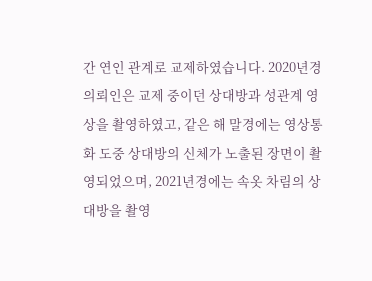간 연인 관계로 교제하였습니다. 2020년경 의뢰인은 교제 중이던 상대방과 성관계 영상을 촬영하였고, 같은 해 말경에는 영상통화 도중 상대방의 신체가 노출된 장면이 촬영되었으며, 2021년경에는 속옷 차림의 상대방을 촬영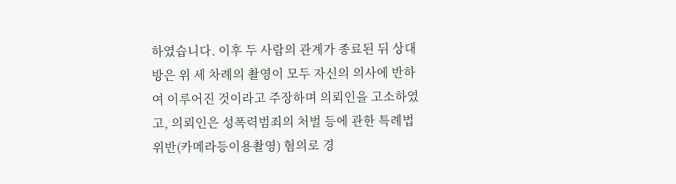하였습니다. 이후 두 사람의 관계가 종료된 뒤 상대방은 위 세 차례의 촬영이 모두 자신의 의사에 반하여 이루어진 것이라고 주장하며 의뢰인을 고소하였고, 의뢰인은 성폭력범죄의 처벌 등에 관한 특례법 위반(카메라등이용촬영) 혐의로 경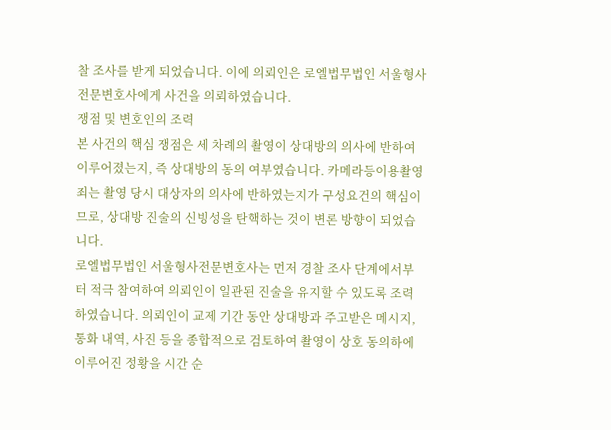찰 조사를 받게 되었습니다. 이에 의뢰인은 로엘법무법인 서울형사전문변호사에게 사건을 의뢰하였습니다.
쟁점 및 변호인의 조력
본 사건의 핵심 쟁점은 세 차례의 촬영이 상대방의 의사에 반하여 이루어졌는지, 즉 상대방의 동의 여부였습니다. 카메라등이용촬영죄는 촬영 당시 대상자의 의사에 반하였는지가 구성요건의 핵심이므로, 상대방 진술의 신빙성을 탄핵하는 것이 변론 방향이 되었습니다.
로엘법무법인 서울형사전문변호사는 먼저 경찰 조사 단계에서부터 적극 참여하여 의뢰인이 일관된 진술을 유지할 수 있도록 조력하였습니다. 의뢰인이 교제 기간 동안 상대방과 주고받은 메시지, 통화 내역, 사진 등을 종합적으로 검토하여 촬영이 상호 동의하에 이루어진 정황을 시간 순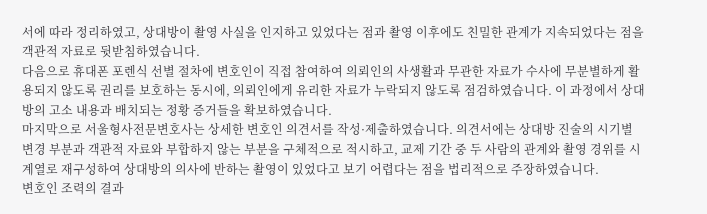서에 따라 정리하였고, 상대방이 촬영 사실을 인지하고 있었다는 점과 촬영 이후에도 친밀한 관계가 지속되었다는 점을 객관적 자료로 뒷받침하였습니다.
다음으로 휴대폰 포렌식 선별 절차에 변호인이 직접 참여하여 의뢰인의 사생활과 무관한 자료가 수사에 무분별하게 활용되지 않도록 권리를 보호하는 동시에, 의뢰인에게 유리한 자료가 누락되지 않도록 점검하였습니다. 이 과정에서 상대방의 고소 내용과 배치되는 정황 증거들을 확보하였습니다.
마지막으로 서울형사전문변호사는 상세한 변호인 의견서를 작성·제출하였습니다. 의견서에는 상대방 진술의 시기별 변경 부분과 객관적 자료와 부합하지 않는 부분을 구체적으로 적시하고, 교제 기간 중 두 사람의 관계와 촬영 경위를 시계열로 재구성하여 상대방의 의사에 반하는 촬영이 있었다고 보기 어렵다는 점을 법리적으로 주장하였습니다.
변호인 조력의 결과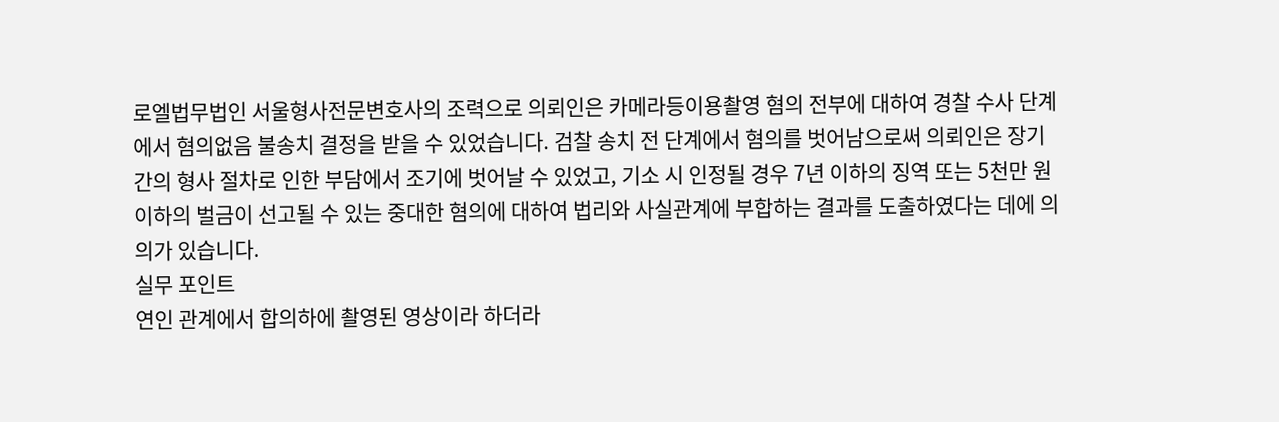로엘법무법인 서울형사전문변호사의 조력으로 의뢰인은 카메라등이용촬영 혐의 전부에 대하여 경찰 수사 단계에서 혐의없음 불송치 결정을 받을 수 있었습니다. 검찰 송치 전 단계에서 혐의를 벗어남으로써 의뢰인은 장기간의 형사 절차로 인한 부담에서 조기에 벗어날 수 있었고, 기소 시 인정될 경우 7년 이하의 징역 또는 5천만 원 이하의 벌금이 선고될 수 있는 중대한 혐의에 대하여 법리와 사실관계에 부합하는 결과를 도출하였다는 데에 의의가 있습니다.
실무 포인트
연인 관계에서 합의하에 촬영된 영상이라 하더라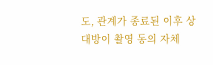도, 관계가 종료된 이후 상대방이 촬영 동의 자체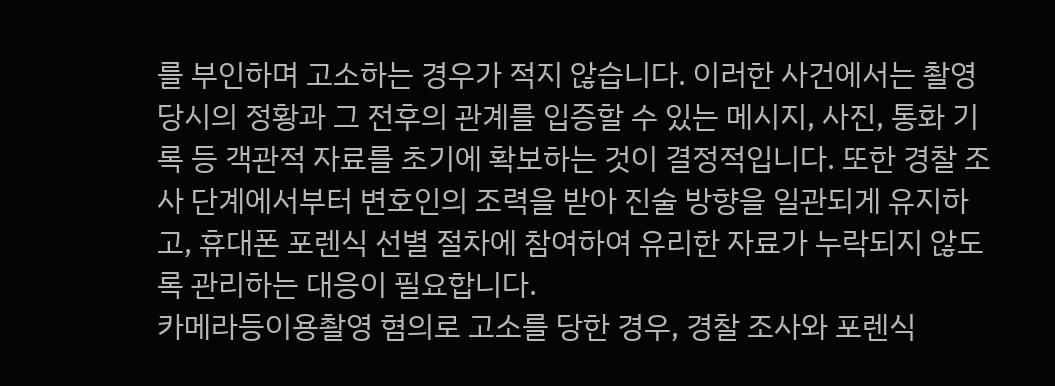를 부인하며 고소하는 경우가 적지 않습니다. 이러한 사건에서는 촬영 당시의 정황과 그 전후의 관계를 입증할 수 있는 메시지, 사진, 통화 기록 등 객관적 자료를 초기에 확보하는 것이 결정적입니다. 또한 경찰 조사 단계에서부터 변호인의 조력을 받아 진술 방향을 일관되게 유지하고, 휴대폰 포렌식 선별 절차에 참여하여 유리한 자료가 누락되지 않도록 관리하는 대응이 필요합니다.
카메라등이용촬영 혐의로 고소를 당한 경우, 경찰 조사와 포렌식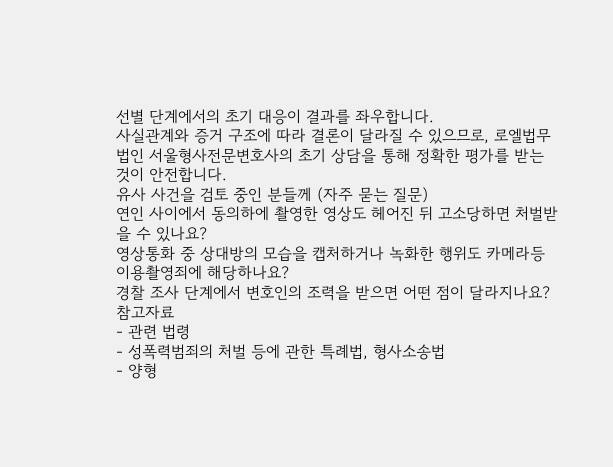선별 단계에서의 초기 대응이 결과를 좌우합니다.
사실관계와 증거 구조에 따라 결론이 달라질 수 있으므로, 로엘법무법인 서울형사전문변호사의 초기 상담을 통해 정확한 평가를 받는 것이 안전합니다.
유사 사건을 검토 중인 분들께 (자주 묻는 질문)
연인 사이에서 동의하에 촬영한 영상도 헤어진 뒤 고소당하면 처벌받을 수 있나요?
영상통화 중 상대방의 모습을 캡처하거나 녹화한 행위도 카메라등이용촬영죄에 해당하나요?
경찰 조사 단계에서 변호인의 조력을 받으면 어떤 점이 달라지나요?
참고자료
- 관련 법령
- 성폭력범죄의 처벌 등에 관한 특례법, 형사소송법
- 양형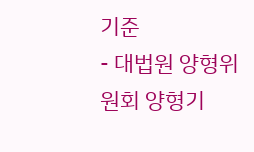기준
- 대법원 양형위원회 양형기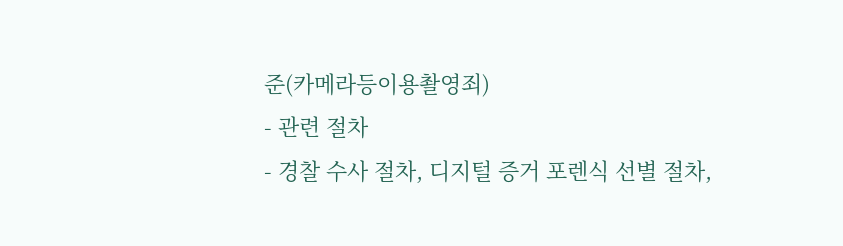준(카메라등이용촬영죄)
- 관련 절차
- 경찰 수사 절차, 디지털 증거 포렌식 선별 절차,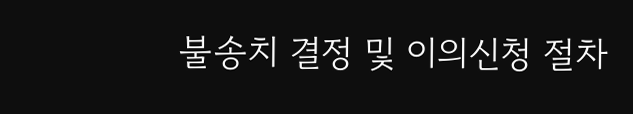불송치 결정 및 이의신청 절차